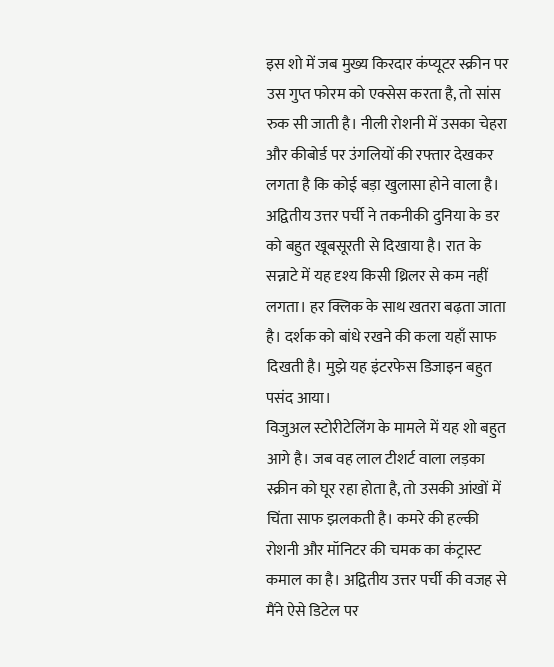इस शो में जब मुख्य किरदार कंप्यूटर स्क्रीन पर उस गुप्त फोरम को एक्सेस करता है, तो सांस रुक सी जाती है। नीली रोशनी में उसका चेहरा और कीबोर्ड पर उंगलियों की रफ्तार देखकर लगता है कि कोई बड़ा खुलासा होने वाला है। अद्वितीय उत्तर पर्ची ने तकनीकी दुनिया के डर को बहुत खूबसूरती से दिखाया है। रात के सन्नाटे में यह दृश्य किसी थ्रिलर से कम नहीं लगता। हर क्लिक के साथ खतरा बढ़ता जाता है। दर्शक को बांधे रखने की कला यहाँ साफ दिखती है। मुझे यह इंटरफेस डिजाइन बहुत पसंद आया।
विजुअल स्टोरीटेलिंग के मामले में यह शो बहुत आगे है। जब वह लाल टीशर्ट वाला लड़का स्क्रीन को घूर रहा होता है, तो उसकी आंखों में चिंता साफ झलकती है। कमरे की हल्की रोशनी और मॉनिटर की चमक का कंट्रास्ट कमाल का है। अद्वितीय उत्तर पर्ची की वजह से मैंने ऐसे डिटेल पर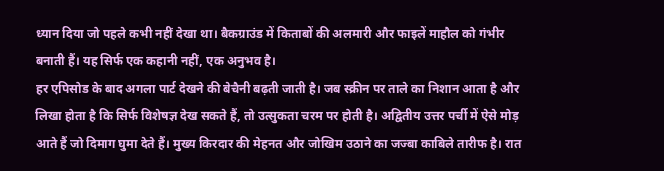ध्यान दिया जो पहले कभी नहीं देखा था। बैकग्राउंड में किताबों की अलमारी और फाइलें माहौल को गंभीर बनाती हैं। यह सिर्फ एक कहानी नहीं, एक अनुभव है।
हर एपिसोड के बाद अगला पार्ट देखने की बेचैनी बढ़ती जाती है। जब स्क्रीन पर ताले का निशान आता है और लिखा होता है कि सिर्फ विशेषज्ञ देख सकते हैं, तो उत्सुकता चरम पर होती है। अद्वितीय उत्तर पर्ची में ऐसे मोड़ आते हैं जो दिमाग घुमा देते हैं। मुख्य किरदार की मेहनत और जोखिम उठाने का जज्बा काबिले तारीफ है। रात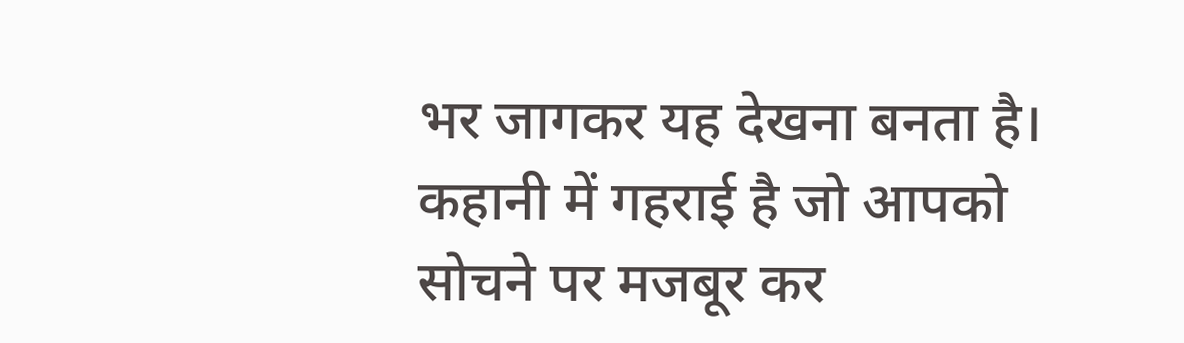भर जागकर यह देखना बनता है। कहानी में गहराई है जो आपको सोचने पर मजबूर कर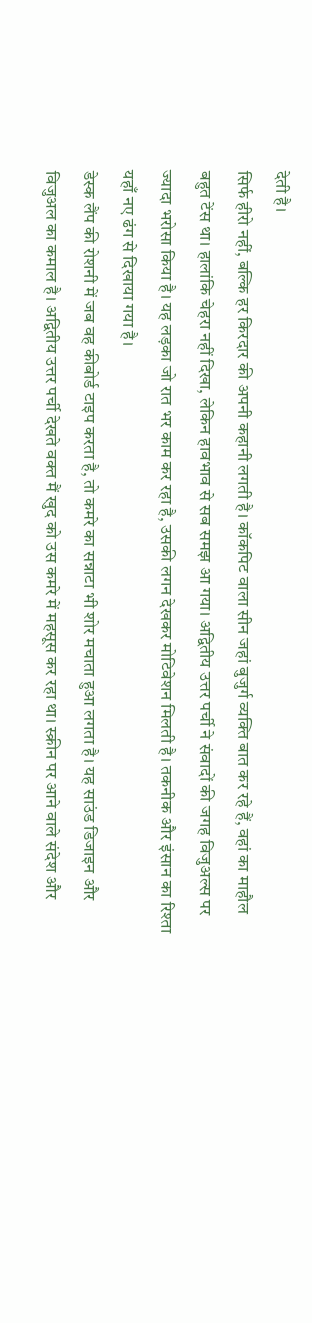देती है।
सिर्फ हीरो नहीं, बल्कि हर किरदार की अपनी कहानी लगती है। कॉकपिट वाला सीन जहां बुजुर्ग व्यक्ति बात कर रहे हैं, वहां का माहौल बहुत टेंस था। हालांकि चेहरा नहीं दिखा, लेकिन हावभाव से सब समझ आ गया। अद्वितीय उत्तर पर्ची ने संवादों की जगह विजुअल्स पर ज्यादा भरोसा किया है। यह लड़का जो रात भर काम कर रहा है, उसकी लगन देखकर मोटिवेशन मिलती है। तकनीक और इंसान का रिश्ता यहाँ नए ढंग से दिखाया गया है।
डेस्क लैंप की रोशनी में जब वह कीबोर्ड टाइप करता है, तो कमरे का सन्नाटा भी शोर मचाता हुआ लगता है। यह साउंड डिजाइन और विजुअल का कमाल है। अद्वितीय उत्तर पर्ची देखते वक्त मैं खुद को उस कमरे में महसूस कर रहा था। स्क्रीन पर आने वाले संदेश और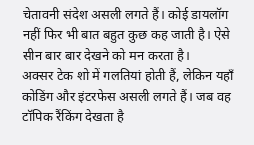चेतावनी संदेश असली लगते हैं। कोई डायलॉग नहीं फिर भी बात बहुत कुछ कह जाती है। ऐसे सीन बार बार देखने को मन करता है।
अक्सर टेक शो में गलतियां होती हैं, लेकिन यहाँ कोडिंग और इंटरफेस असली लगते हैं। जब वह टॉपिक रैंकिंग देखता है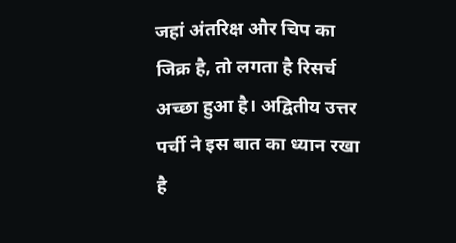जहां अंतरिक्ष और चिप का जिक्र है, तो लगता है रिसर्च अच्छा हुआ है। अद्वितीय उत्तर पर्ची ने इस बात का ध्यान रखा है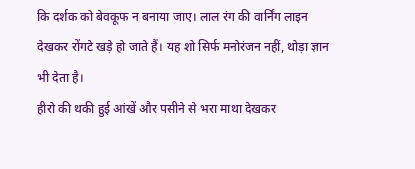कि दर्शक को बेवकूफ न बनाया जाए। लाल रंग की वार्निंग लाइन देखकर रोंगटे खड़े हो जाते हैं। यह शो सिर्फ मनोरंजन नहीं, थोड़ा ज्ञान भी देता है।
हीरो की थकी हुई आंखें और पसीने से भरा माथा देखकर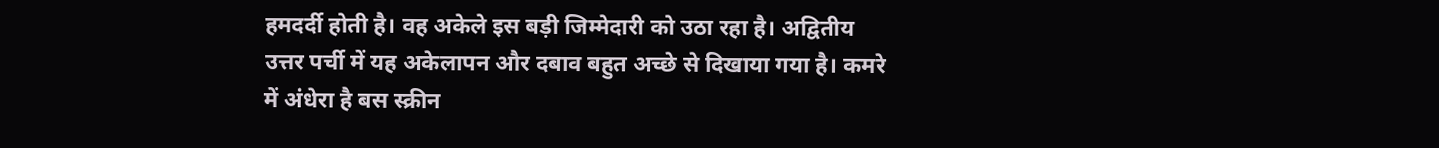हमदर्दी होती है। वह अकेले इस बड़ी जिम्मेदारी को उठा रहा है। अद्वितीय उत्तर पर्ची में यह अकेलापन और दबाव बहुत अच्छे से दिखाया गया है। कमरे में अंधेरा है बस स्क्रीन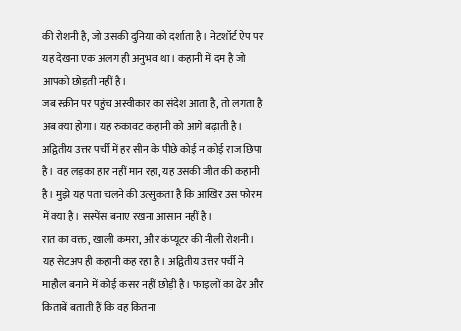की रोशनी है, जो उसकी दुनिया को दर्शाता है। नेटशॉर्ट ऐप पर यह देखना एक अलग ही अनुभव था। कहानी में दम है जो आपको छोड़ती नहीं है।
जब स्क्रीन पर पहुंच अस्वीकार का संदेश आता है, तो लगता है अब क्या होगा। यह रुकावट कहानी को आगे बढ़ाती है। अद्वितीय उत्तर पर्ची में हर सीन के पीछे कोई न कोई राज छिपा है। वह लड़का हार नहीं मान रहा, यह उसकी जीत की कहानी है। मुझे यह पता चलने की उत्सुकता है कि आखिर उस फोरम में क्या है। सस्पेंस बनाए रखना आसान नहीं है।
रात का वक्त, खाली कमरा, और कंप्यूटर की नीली रोशनी। यह सेटअप ही कहानी कह रहा है। अद्वितीय उत्तर पर्ची ने माहौल बनाने में कोई कसर नहीं छोड़ी है। फाइलों का ढेर और किताबें बताती हैं कि वह कितना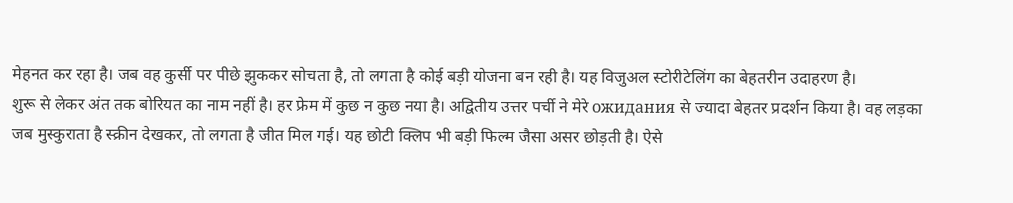मेहनत कर रहा है। जब वह कुर्सी पर पीछे झुककर सोचता है, तो लगता है कोई बड़ी योजना बन रही है। यह विजुअल स्टोरीटेलिंग का बेहतरीन उदाहरण है।
शुरू से लेकर अंत तक बोरियत का नाम नहीं है। हर फ्रेम में कुछ न कुछ नया है। अद्वितीय उत्तर पर्ची ने मेरे ожидания से ज्यादा बेहतर प्रदर्शन किया है। वह लड़का जब मुस्कुराता है स्क्रीन देखकर, तो लगता है जीत मिल गई। यह छोटी क्लिप भी बड़ी फिल्म जैसा असर छोड़ती है। ऐसे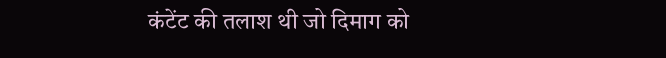कंटेंट की तलाश थी जो दिमाग को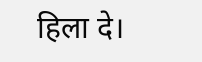हिला दे।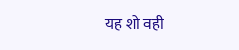यह शो वही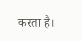करता है।